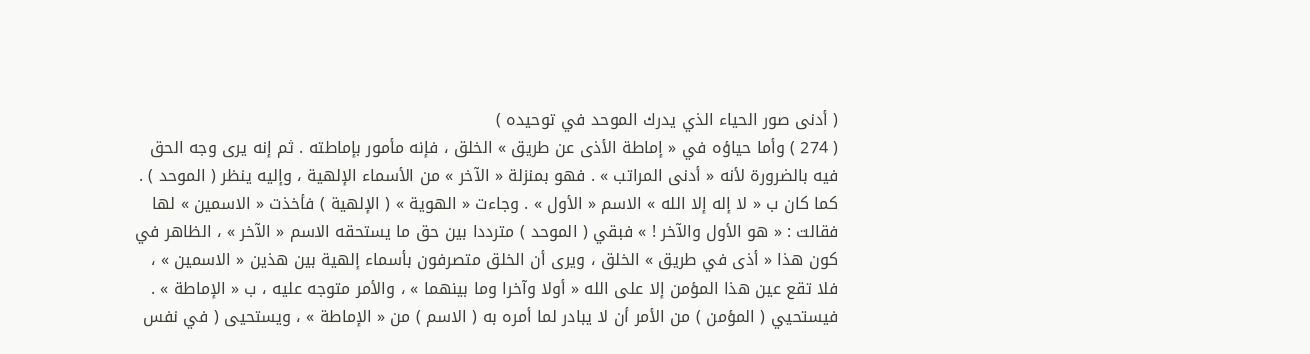( أدنى صور الحياء الذي يدرك الموحد في توحيده )
( 274 ) وأما حياؤه في « إماطة الأذى عن طريق » الخلق ، فإنه مأمور بإماطته . ثم إنه يرى وجه الحق فيه بالضرورة لأنه « أدنى المراتب » . فهو بمنزلة « الآخر » من الأسماء الإلهية ، وإليه ينظر ( الموحد ) . كما كان ب « لا إله إلا الله » الاسم « الأول » . وجاءت « الهوية » ( الإلهية ) فأخذت « الاسمين » لها فقالت : « هو الأول والآخر ! » فبقي ( الموحد ) مترددا بين حق ما يستحقه الاسم « الآخر » ، الظاهر في كون هذا « أذى في طريق » الخلق ، ويرى أن الخلق متصرفون بأسماء إلهية بين هذين « الاسمين » ، فلا تقع عين هذا المؤمن إلا على الله « أولا وآخرا وما بينهما » ، والأمر متوجه عليه ، ب « الإماطة » . فيستحيي ( المؤمن ) من الأمر أن لا يبادر لما أمره به ( الاسم ) من « الإماطة » ، ويستحيى ( في نفس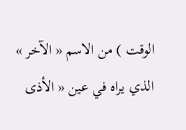الوقت ) من الاسم « الآخر » الذي يراه في عين « الأذى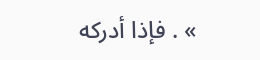» . فإذا أدركه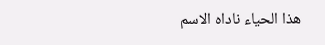هذا الحياء ناداه الاسم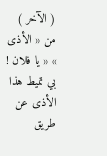( الآخر ) من « الأذى » « يا فلان ! بي تميط هذا الأذى عن طريق